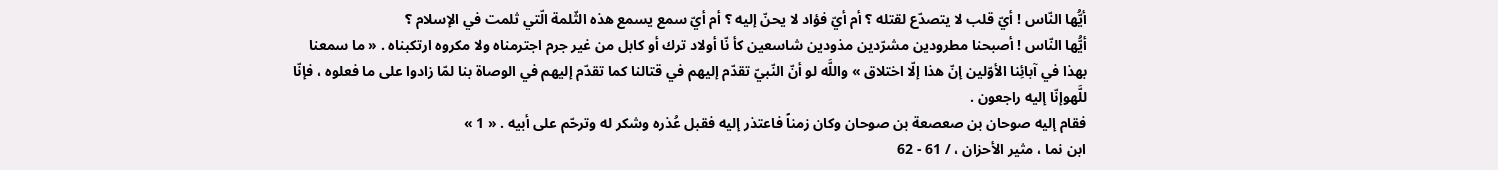أيُّها النّاس ! أيّ قلب لا يتصدّع لقتله ؟ أم أيّ فؤاد لا يحنّ إليه ؟ أم أيّ سمع يسمع هذه الثّلمة الّتي ثلمت في الإسلام ؟
أيُّها النّاس ! أصبحنا مطرودين مشرّدين مذودين شاسعين كأ نّا أولاد ترك أو كابل من غير جرم اجترمناه ولا مكروه ارتكبناه . « ما سمعنا بهذا في آبائِنا الأوّلين إنّ هذا إلّا اختلاق » واللَّه لو أنّ النّبيّ تقدّم إليهم في قتالنا كما تقدّم إليهم في الوصاة بنا لمّا زادوا على ما فعلوه ، فإنّا للَّهوإنّا إليه راجعون .
فقام إليه صوحان بن صعصعة بن صوحان وكان زمناً فاعتذر إليه فقبل عُذره وشكر له وترحّم على أبيه . « 1 »
ابن نما ، مثير الأحزان ، / 61 - 62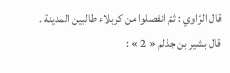قال الرّاوي : ثمّ انفصلوا من كربلاء طالبين المدينة . قال بشير بن جذلم « 2 » :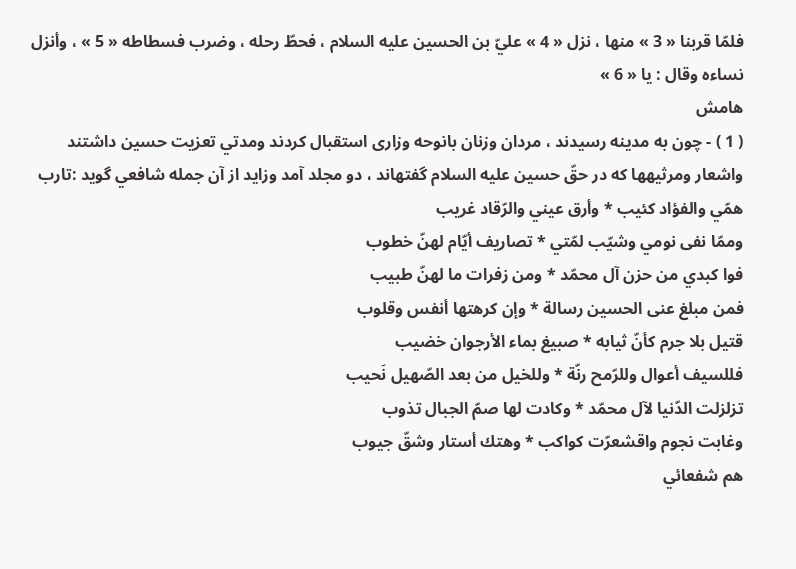فلمّا قربنا « 3 » منها ، نزل « 4 » عليّ بن الحسين عليه السلام ، فحطّ رحله ، وضرب فسطاطه « 5 » ، وأنزل نساءه وقال : يا « 6 »
هامش
( 1 ) - چون به مدينه رسيدند ، مردان وزنان بانوحه وزارى استقبال كردند ومدتي تعزيت حسين داشتند واشعار ومرثيهها كه در حقّ حسين عليه السلام گفتهاند ، دو مجلد آمد وزايد از آن جمله شافعي گويد :تارب همّي والفؤاد كئيب * وأرق عيني والرّقاد غريب
وممّا نفى نومي وشيّب لمّتي * تصاريف أيّام لهنّ خطوب
فوا كبدي من حزن آل محمّد * ومن زفرات ما لهنّ طبيب
فمن مبلغ عنى الحسين رسالة * وإن كرهتها أنفس وقلوب
قتيل بلا جرم كأنّ ثيابه * صبيغ بماء الأرجوان خضيب
فللسيف أعوال وللرّمح رنّة * وللخيل من بعد الصّهيل نَحيب
تزلزلت الدّنيا لآل محمّد * وكادت لها صمّ الجبال تذوب
وغابت نجوم واقشعرّت كواكب * وهتك أستار وشقّ جيوب
هم شفعائي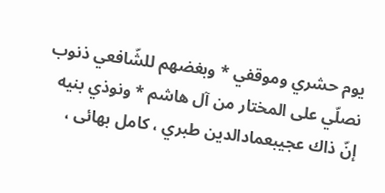يوم حشري وموقفي * وبغضهم للشّافعي ذنوب
نصلّي على المختار من آل هاشم * ونوذي بنيه إنّ ذاك عجيبعمادالدين طبري ، كامل بهائى ،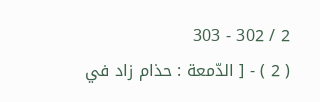2 / 302 - 303
( 2 ) - [ الدّمعة : حذام زاد في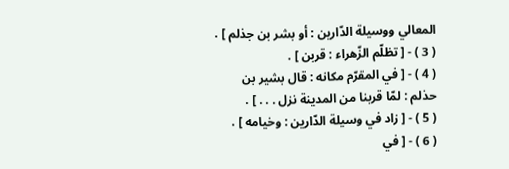المعالي ووسيلة الدّارين : أو بشر بن جذلم ] .
( 3 ) - [ تظلّم الزّهراء : قربن ] .
( 4 ) - [ في المقرّم مكانه : قال بشير بن حذلم : لمّا قربنا من المدينة نزل . . . ] .
( 5 ) - [ زاد في وسيلة الدّارين : وخيامه ] .
( 6 ) - [ في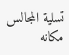تسلية المجالس مكانه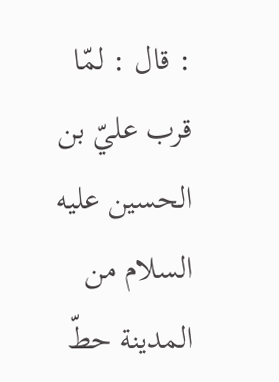: قال : لمّا قرب عليّ بن الحسين عليه السلام من المدينة حطّ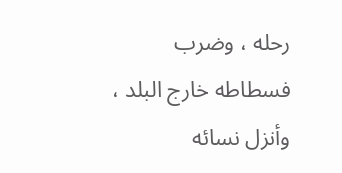رحله ، وضرب فسطاطه خارج البلد ، وأنزل نسائه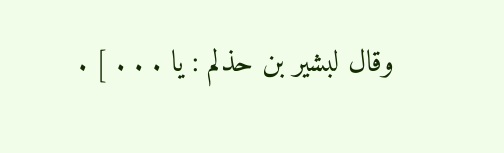وقال لبشير بن حذلم : يا . . . ] .